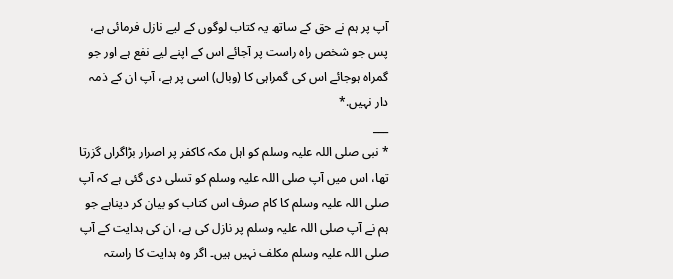آپ پر ہم نے حق کے ساتھ یہ کتاب لوگوں کے لیے نازل فرمائی ہے، پس جو شخص راه راست پر آجائے اس کے اپنے لیے نفع ہے اور جو گمراه ہوجائے اس کی گمراہی کا (وبال) اسی پر ہے، آپ ان کے ذمہ دار نہیں.*
___
* نبی صلی اللہ علیہ وسلم کو اہل مکہ کاکفر پر اصرار بڑاگراں گزرتا تھا، اس میں آپ صلی اللہ علیہ وسلم کو تسلی دی گئی ہے کہ آپ صلی اللہ علیہ وسلم کا کام صرف اس کتاب کو بیان کر دیناہے جو ہم نے آپ صلی اللہ علیہ وسلم پر نازل کی ہے، ان کی ہدایت کے آپ صلی اللہ علیہ وسلم مکلف نہیں ہیں۔ اگر وہ ہدایت کا راستہ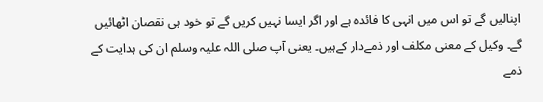اپنالیں گے تو اس میں انہی کا فائدہ ہے اور اگر ایسا نہیں کریں گے تو خود ہی نقصان اٹھائیں گے۔ وکیل کے معنی مکلف اور ذمےدار کےہیں۔ یعنی آپ صلی اللہ علیہ وسلم ان کی ہدایت کے ذمے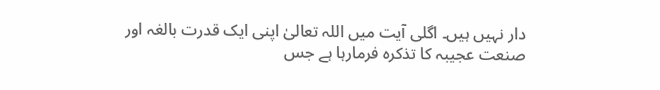دار نہیں ہیں۔ اگلی آیت میں اللہ تعالیٰ اپنی ایک قدرت بالغہ اور صنعت عجیبہ کا تذکرہ فرمارہا ہے جس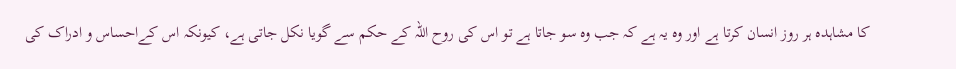کا مشاہدہ ہر روز انسان کرتا ہے اور وہ یہ ہے کہ جب وہ سو جاتا ہے تو اس کی روح اللہ کے حکم سے گویا نکل جاتی ہے، کیونکہ اس کےاحساس و ادراک کی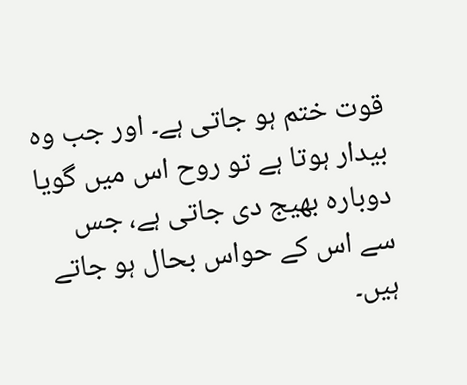قوت ختم ہو جاتی ہے۔ اور جب وہ بیدار ہوتا ہے تو روح اس میں گویا دوبارہ بھیج دی جاتی ہے، جس سے اس کے حواس بحال ہو جاتے ہیں۔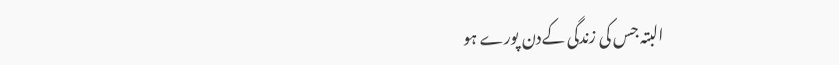البتہ جس کی زندگی کےدن پورے ہو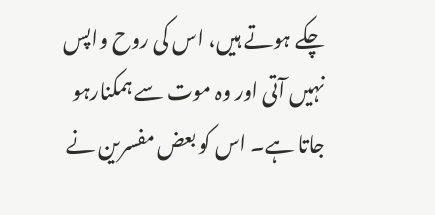چکے ہوتے ہیں، اس کی روح واپس نہیں آتی اور وہ موت سے ہمکنارہو جاتا ہے۔ اس کو بعض مفسرین نے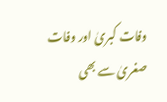وفات کبریٰ اور وفات صغریٰ سے بھی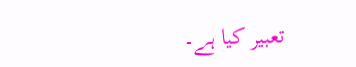تعبیر کیا ہے۔